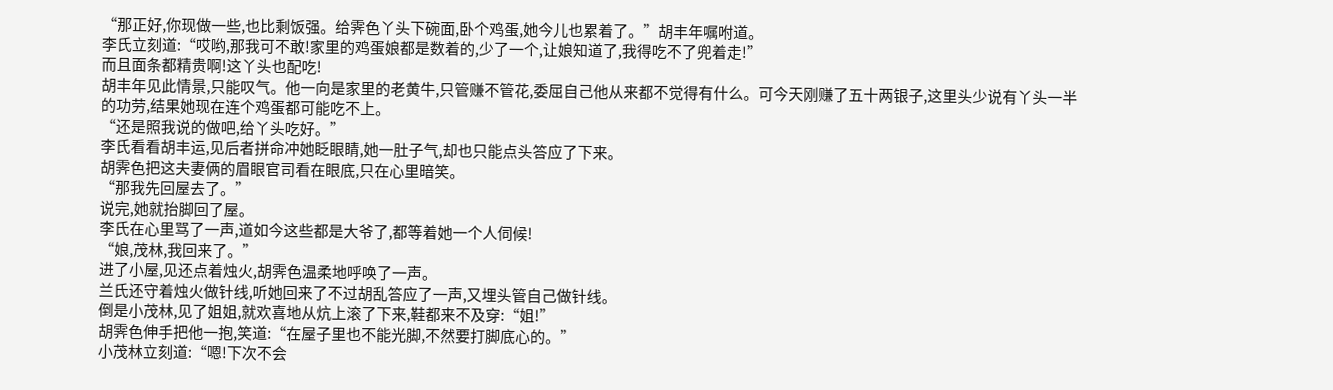“那正好,你现做一些,也比剩饭强。给霁色丫头下碗面,卧个鸡蛋,她今儿也累着了。”胡丰年嘱咐道。
李氏立刻道:“哎哟,那我可不敢!家里的鸡蛋娘都是数着的,少了一个,让娘知道了,我得吃不了兜着走!”
而且面条都精贵啊!这丫头也配吃!
胡丰年见此情景,只能叹气。他一向是家里的老黄牛,只管赚不管花,委屈自己他从来都不觉得有什么。可今天刚赚了五十两银子,这里头少说有丫头一半的功劳,结果她现在连个鸡蛋都可能吃不上。
“还是照我说的做吧,给丫头吃好。”
李氏看看胡丰运,见后者拼命冲她眨眼睛,她一肚子气,却也只能点头答应了下来。
胡霁色把这夫妻俩的眉眼官司看在眼底,只在心里暗笑。
“那我先回屋去了。”
说完,她就抬脚回了屋。
李氏在心里骂了一声,道如今这些都是大爷了,都等着她一个人伺候!
“娘,茂林,我回来了。”
进了小屋,见还点着烛火,胡霁色温柔地呼唤了一声。
兰氏还守着烛火做针线,听她回来了不过胡乱答应了一声,又埋头管自己做针线。
倒是小茂林,见了姐姐,就欢喜地从炕上滚了下来,鞋都来不及穿:“姐!”
胡霁色伸手把他一抱,笑道:“在屋子里也不能光脚,不然要打脚底心的。”
小茂林立刻道:“嗯!下次不会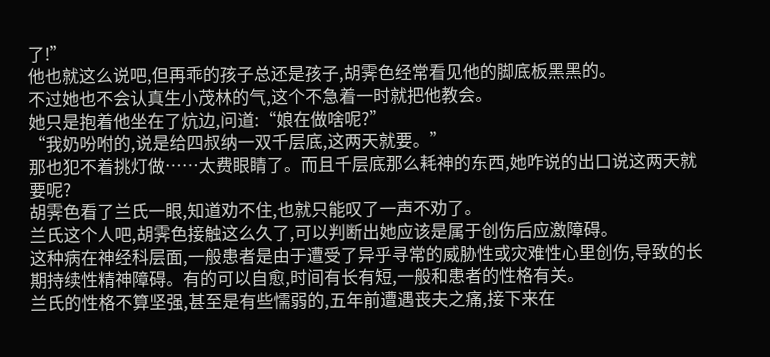了!”
他也就这么说吧,但再乖的孩子总还是孩子,胡霁色经常看见他的脚底板黑黑的。
不过她也不会认真生小茂林的气,这个不急着一时就把他教会。
她只是抱着他坐在了炕边,问道:“娘在做啥呢?”
“我奶吩咐的,说是给四叔纳一双千层底,这两天就要。”
那也犯不着挑灯做……太费眼睛了。而且千层底那么耗神的东西,她咋说的出口说这两天就要呢?
胡霁色看了兰氏一眼,知道劝不住,也就只能叹了一声不劝了。
兰氏这个人吧,胡霁色接触这么久了,可以判断出她应该是属于创伤后应激障碍。
这种病在神经科层面,一般患者是由于遭受了异乎寻常的威胁性或灾难性心里创伤,导致的长期持续性精神障碍。有的可以自愈,时间有长有短,一般和患者的性格有关。
兰氏的性格不算坚强,甚至是有些懦弱的,五年前遭遇丧夫之痛,接下来在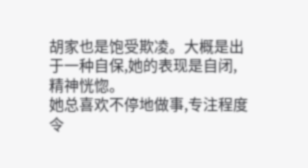胡家也是饱受欺凌。大概是出于一种自保,她的表现是自闭,精神恍惚。
她总喜欢不停地做事,专注程度令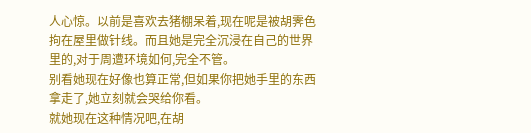人心惊。以前是喜欢去猪棚呆着,现在呢是被胡霁色拘在屋里做针线。而且她是完全沉浸在自己的世界里的,对于周遭环境如何,完全不管。
别看她现在好像也算正常,但如果你把她手里的东西拿走了,她立刻就会哭给你看。
就她现在这种情况吧,在胡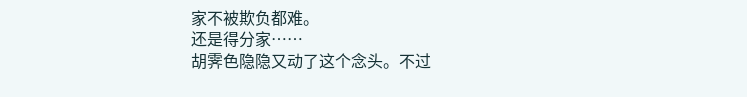家不被欺负都难。
还是得分家……
胡霁色隐隐又动了这个念头。不过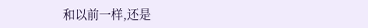和以前一样,还是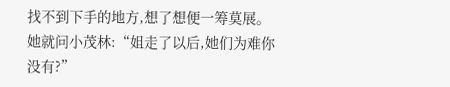找不到下手的地方,想了想便一筹莫展。
她就问小茂林:“姐走了以后,她们为难你没有?”